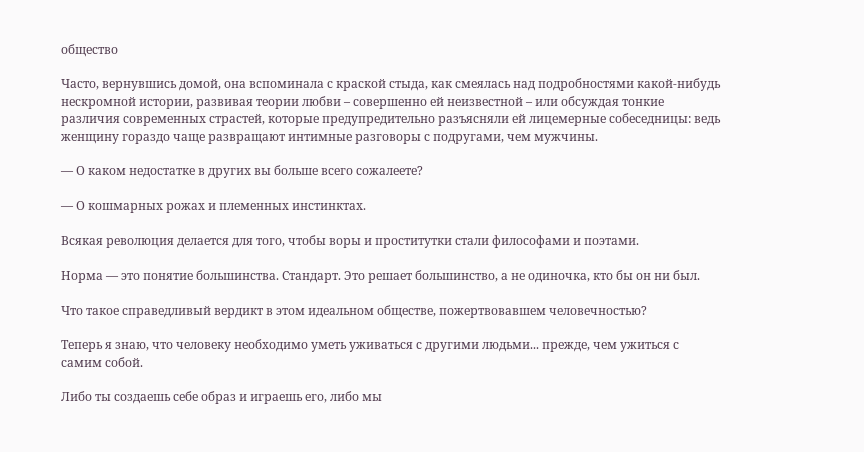общество

Часто, вернувшись домой, она вспоминала с краской стыда, как смеялась над подробностями какой-нибудь нескромной истории, развивая теории любви – совершенно ей неизвестной – или обсуждая тонкие различия современных страстей, которые предупредительно разъясняли ей лицемерные собеседницы: ведь женщину гораздо чаще развращают интимные разговоры с подругами, чем мужчины.

— О каком недостатке в других вы больше всего сожалеете?

— О кошмарных рожах и племенных инстинктах.

Всякая революция делается для того, чтобы воры и проститутки стали философами и поэтами.

Норма — это понятие большинства. Стандарт. Это решает большинство, а не одиночка, кто бы он ни был.

Что такое справедливый вердикт в этом идеальном обществе, пожертвовавшем человечностью?

Теперь я знаю, что человеку необходимо уметь уживаться с другими людьми... прежде, чем ужиться с самим собой.

Либо ты создаешь себе образ и играешь его, либо мы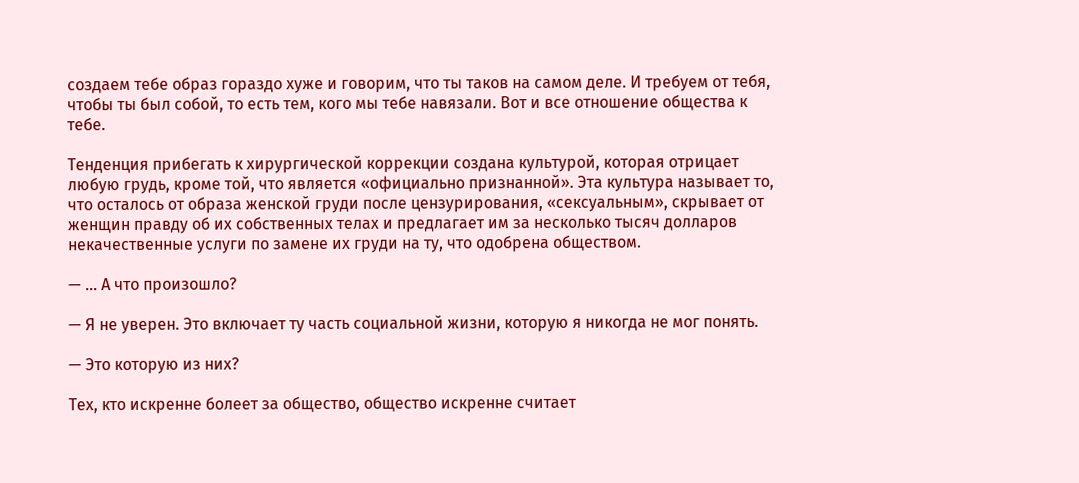создаем тебе образ гораздо хуже и говорим, что ты таков на самом деле. И требуем от тебя, чтобы ты был собой, то есть тем, кого мы тебе навязали. Вот и все отношение общества к тебе.

Тенденция прибегать к хирургической коррекции создана культурой, которая отрицает любую грудь, кроме той, что является «официально признанной». Эта культура называет то, что осталось от образа женской груди после цензурирования, «сексуальным», скрывает от женщин правду об их собственных телах и предлагает им за несколько тысяч долларов некачественные услуги по замене их груди на ту, что одобрена обществом.

— ... А что произошло?

— Я не уверен. Это включает ту часть социальной жизни, которую я никогда не мог понять.

— Это которую из них?

Тех, кто искренне болеет за общество, общество искренне считает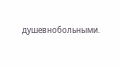душевнобольными.